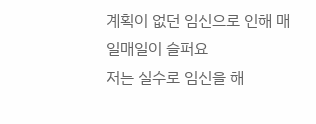계획이 없던 임신으로 인해 매일매일이 슬퍼요
저는 실수로 임신을 해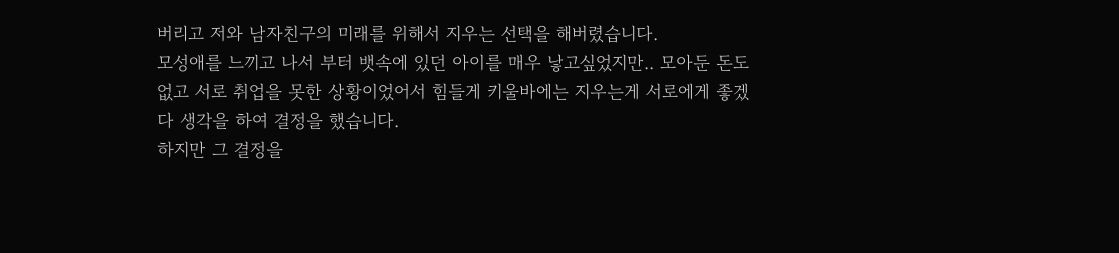버리고 저와 남자친구의 미래를 위해서 지우는 선택을 해버렸습니다.
모성애를 느끼고 나서 부터 뱃속에 있던 아이를 매우 낳고싶었지만.. 모아둔 돈도 없고 서로 취업을 못한 상황이었어서 힘들게 키울바에는 지우는게 서로에게 좋겠다 생각을 하여 결정을 했습니다.
하지만 그 결정을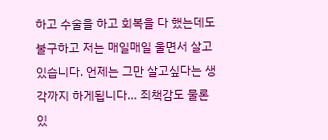하고 수술을 하고 회복을 다 했는데도 불구하고 저는 매일매일 울면서 살고있습니다. 언제는 그만 살고싶다는 생각까지 하게됩니다… 죄책감도 물론 있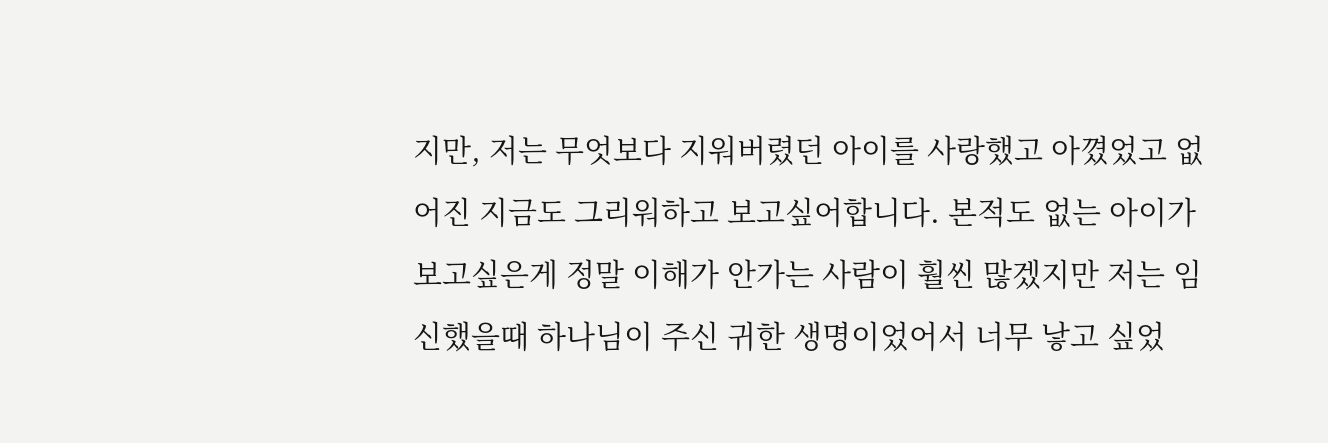지만, 저는 무엇보다 지워버렸던 아이를 사랑했고 아꼈었고 없어진 지금도 그리워하고 보고싶어합니다. 본적도 없는 아이가 보고싶은게 정말 이해가 안가는 사람이 훨씬 많겠지만 저는 임신했을때 하나님이 주신 귀한 생명이었어서 너무 낳고 싶었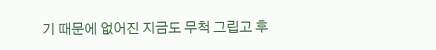기 때문에 없어진 지금도 무척 그립고 후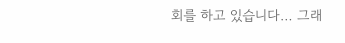회를 하고 있습니다… 그래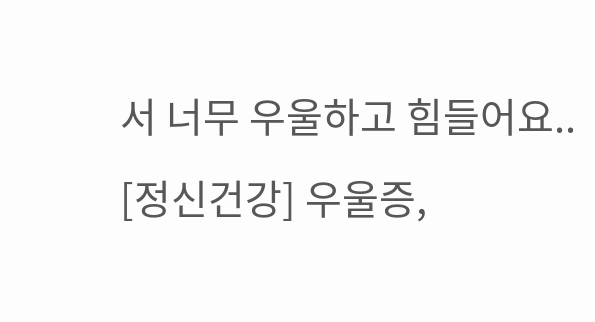서 너무 우울하고 힘들어요..
[정신건강] 우울증,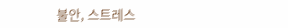불안, 스트레스